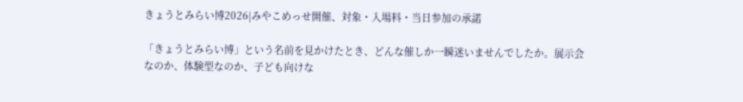きょうとみらい博2026|みやこめっせ開催、対象・入場料・当日参加の承諾

「きょうとみらい博」という名前を見かけたとき、どんな催しか一瞬迷いませんでしたか。展示会なのか、体験型なのか、子ども向けな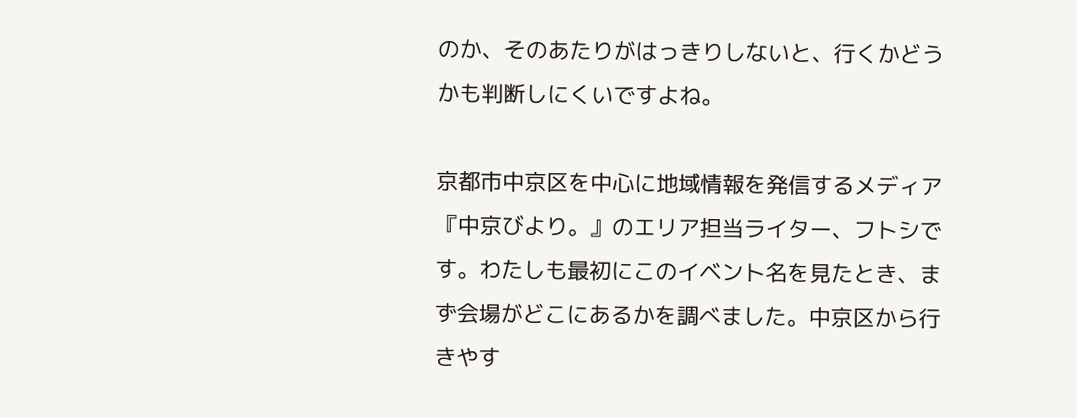のか、そのあたりがはっきりしないと、行くかどうかも判断しにくいですよね。

京都市中京区を中心に地域情報を発信するメディア『中京びより。』のエリア担当ライター、フトシです。わたしも最初にこのイベント名を見たとき、まず会場がどこにあるかを調べました。中京区から行きやす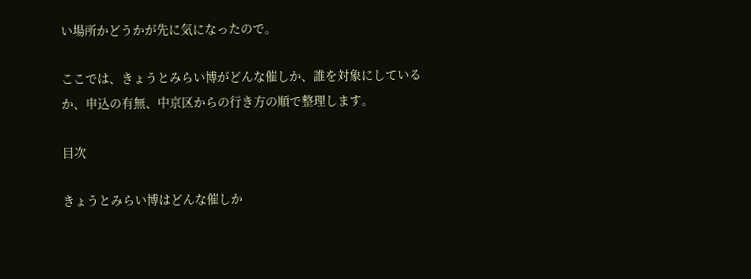い場所かどうかが先に気になったので。

ここでは、きょうとみらい博がどんな催しか、誰を対象にしているか、申込の有無、中京区からの行き方の順で整理します。

目次

きょうとみらい博はどんな催しか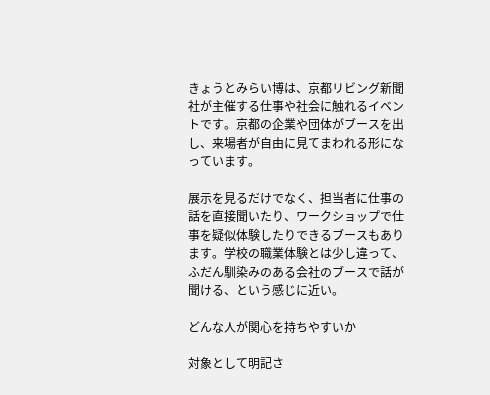きょうとみらい博は、京都リビング新聞社が主催する仕事や社会に触れるイベントです。京都の企業や団体がブースを出し、来場者が自由に見てまわれる形になっています。

展示を見るだけでなく、担当者に仕事の話を直接聞いたり、ワークショップで仕事を疑似体験したりできるブースもあります。学校の職業体験とは少し違って、ふだん馴染みのある会社のブースで話が聞ける、という感じに近い。

どんな人が関心を持ちやすいか

対象として明記さ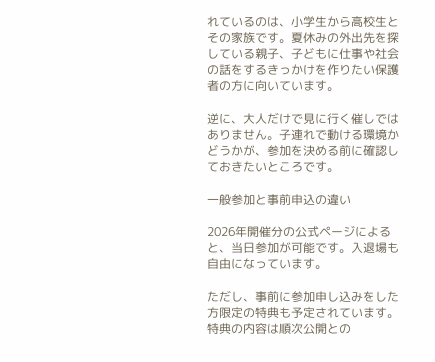れているのは、小学生から高校生とその家族です。夏休みの外出先を探している親子、子どもに仕事や社会の話をするきっかけを作りたい保護者の方に向いています。

逆に、大人だけで見に行く催しではありません。子連れで動ける環境かどうかが、参加を決める前に確認しておきたいところです。

一般参加と事前申込の違い

2026年開催分の公式ページによると、当日参加が可能です。入退場も自由になっています。

ただし、事前に参加申し込みをした方限定の特典も予定されています。特典の内容は順次公開との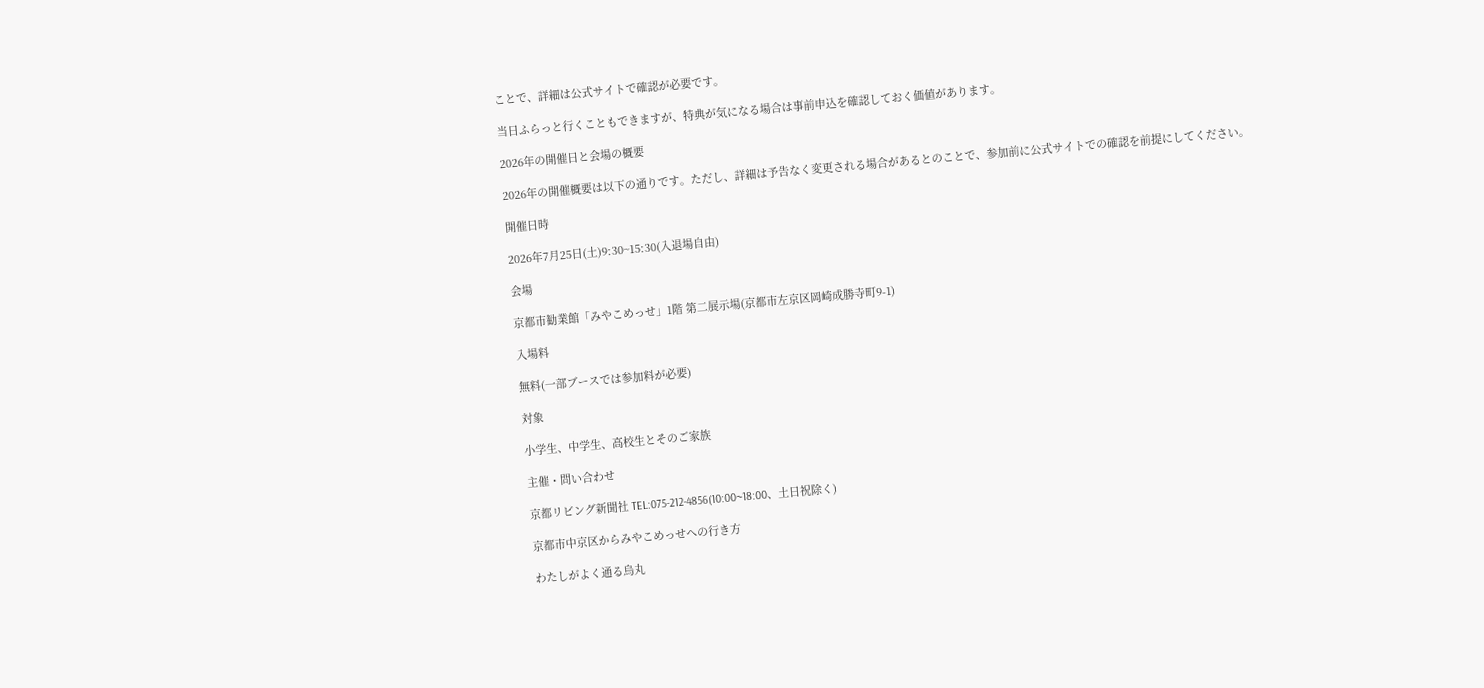ことで、詳細は公式サイトで確認が必要です。

当日ふらっと行くこともできますが、特典が気になる場合は事前申込を確認しておく価値があります。

2026年の開催日と会場の概要

2026年の開催概要は以下の通りです。ただし、詳細は予告なく変更される場合があるとのことで、参加前に公式サイトでの確認を前提にしてください。

開催日時

2026年7月25日(土)9:30~15:30(入退場自由)

会場

京都市勧業館「みやこめっせ」1階 第二展示場(京都市左京区岡崎成勝寺町9-1)

入場料

無料(一部ブースでは参加料が必要)

対象

小学生、中学生、高校生とそのご家族

主催・問い合わせ

京都リビング新聞社 TEL:075-212-4856(10:00~18:00、土日祝除く)

京都市中京区からみやこめっせへの行き方

わたしがよく通る烏丸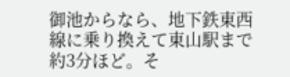御池からなら、地下鉄東西線に乗り換えて東山駅まで約3分ほど。そ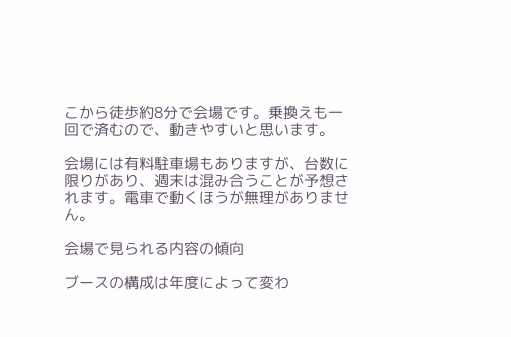こから徒歩約8分で会場です。乗換えも一回で済むので、動きやすいと思います。

会場には有料駐車場もありますが、台数に限りがあり、週末は混み合うことが予想されます。電車で動くほうが無理がありません。

会場で見られる内容の傾向

ブースの構成は年度によって変わ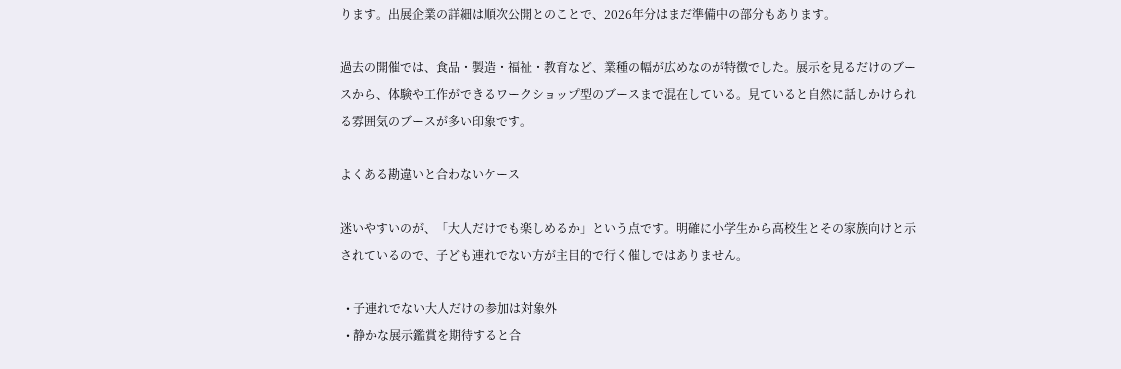ります。出展企業の詳細は順次公開とのことで、2026年分はまだ準備中の部分もあります。

過去の開催では、食品・製造・福祉・教育など、業種の幅が広めなのが特徴でした。展示を見るだけのブースから、体験や工作ができるワークショップ型のブースまで混在している。見ていると自然に話しかけられる雰囲気のブースが多い印象です。

よくある勘違いと合わないケース

迷いやすいのが、「大人だけでも楽しめるか」という点です。明確に小学生から高校生とその家族向けと示されているので、子ども連れでない方が主目的で行く催しではありません。

  • 子連れでない大人だけの参加は対象外
  • 静かな展示鑑賞を期待すると合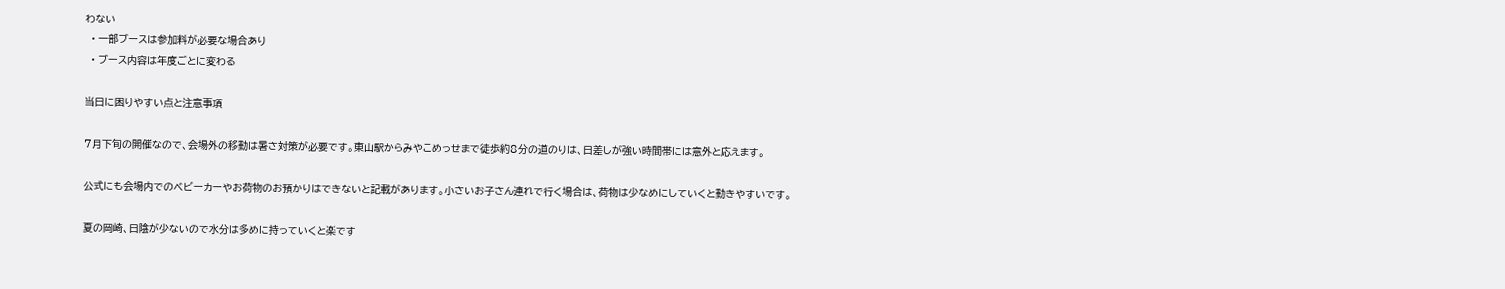わない
  • 一部ブースは参加料が必要な場合あり
  • ブース内容は年度ごとに変わる

当日に困りやすい点と注意事項

7月下旬の開催なので、会場外の移動は暑さ対策が必要です。東山駅からみやこめっせまで徒歩約8分の道のりは、日差しが強い時間帯には意外と応えます。

公式にも会場内でのベビーカーやお荷物のお預かりはできないと記載があります。小さいお子さん連れで行く場合は、荷物は少なめにしていくと動きやすいです。

夏の岡崎、日陰が少ないので水分は多めに持っていくと楽です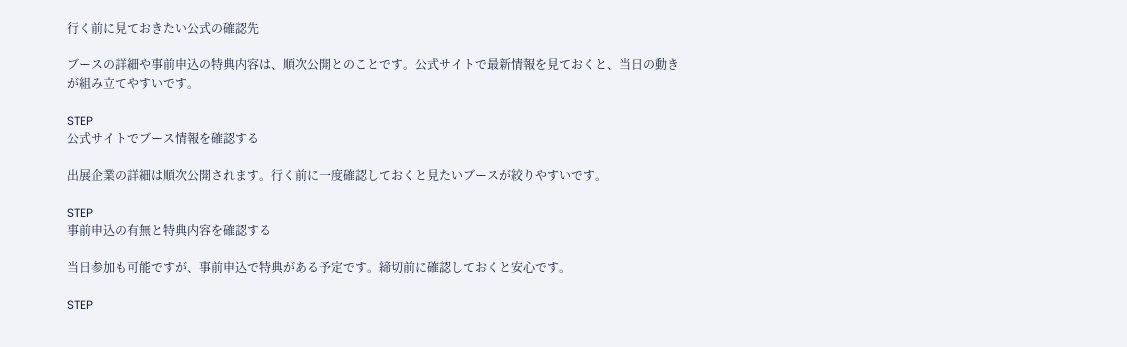行く前に見ておきたい公式の確認先

ブースの詳細や事前申込の特典内容は、順次公開とのことです。公式サイトで最新情報を見ておくと、当日の動きが組み立てやすいです。

STEP
公式サイトでブース情報を確認する

出展企業の詳細は順次公開されます。行く前に一度確認しておくと見たいブースが絞りやすいです。

STEP
事前申込の有無と特典内容を確認する

当日参加も可能ですが、事前申込で特典がある予定です。締切前に確認しておくと安心です。

STEP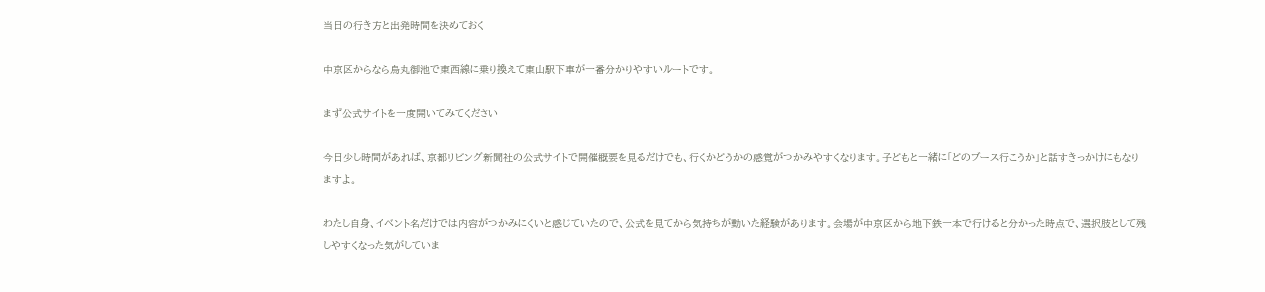当日の行き方と出発時間を決めておく

中京区からなら烏丸御池で東西線に乗り換えて東山駅下車が一番分かりやすいルートです。

まず公式サイトを一度開いてみてください

今日少し時間があれば、京都リビング新聞社の公式サイトで開催概要を見るだけでも、行くかどうかの感覚がつかみやすくなります。子どもと一緒に「どのブース行こうか」と話すきっかけにもなりますよ。

わたし自身、イベント名だけでは内容がつかみにくいと感じていたので、公式を見てから気持ちが動いた経験があります。会場が中京区から地下鉄一本で行けると分かった時点で、選択肢として残しやすくなった気がしていま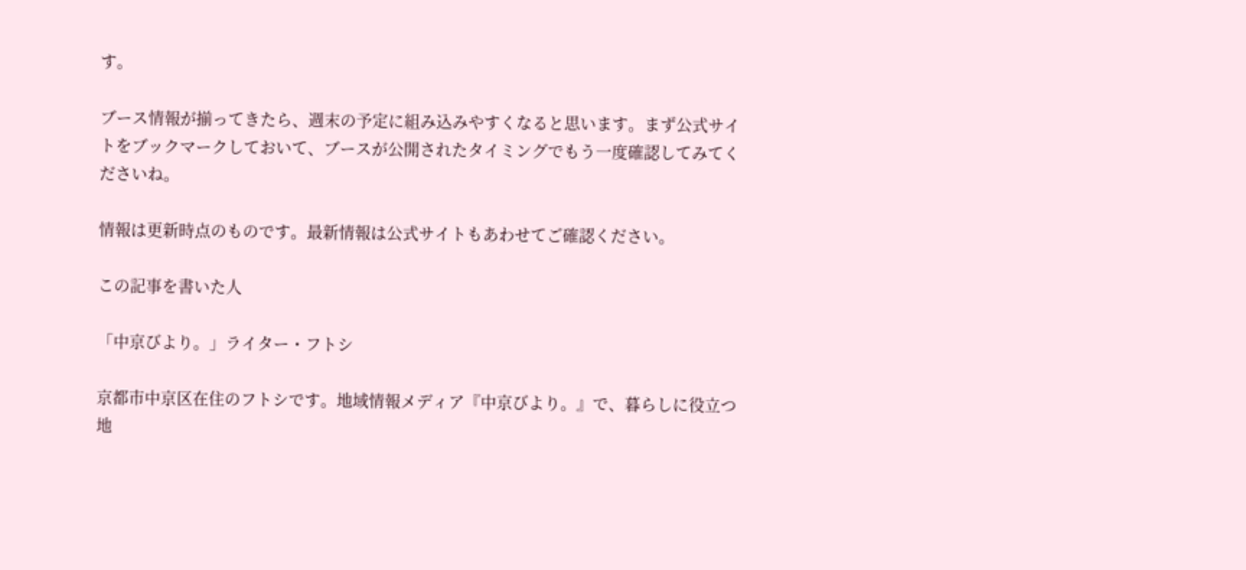す。

ブース情報が揃ってきたら、週末の予定に組み込みやすくなると思います。まず公式サイトをブックマークしておいて、ブースが公開されたタイミングでもう一度確認してみてくださいね。

情報は更新時点のものです。最新情報は公式サイトもあわせてご確認ください。

この記事を書いた人

「中京びより。」ライター・フトシ

京都市中京区在住のフトシです。地域情報メディア『中京びより。』で、暮らしに役立つ地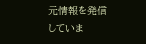元情報を発信していま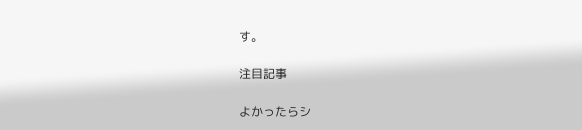す。

注目記事

よかったらシ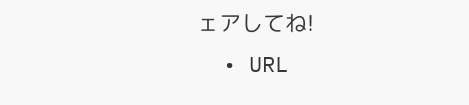ェアしてね!
  • URL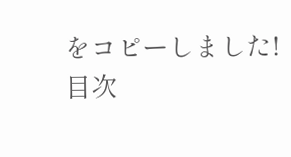をコピーしました!
目次